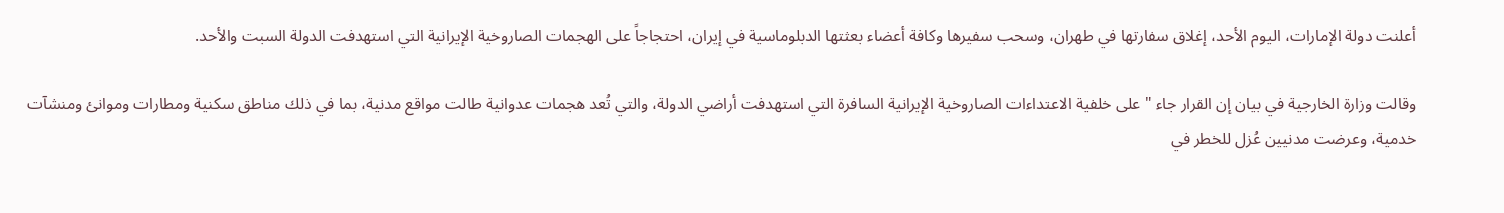أعلنت دولة الإمارات، اليوم الأحد، إغلاق سفارتها في طهران، وسحب سفيرها وكافة أعضاء بعثتها الدبلوماسية في إيران، احتجاجاً على الهجمات الصاروخية الإيرانية التي استهدفت الدولة السبت والأحد.

وقالت وزارة الخارجية في بيان إن القرار جاء "على خلفية الاعتداءات الصاروخية الإيرانية السافرة التي استهدفت أراضي الدولة، والتي تُعد هجمات عدوانية طالت مواقع مدنية، بما في ذلك مناطق سكنية ومطارات وموانئ ومنشآت خدمية، وعرضت مدنيين عُزل للخطر في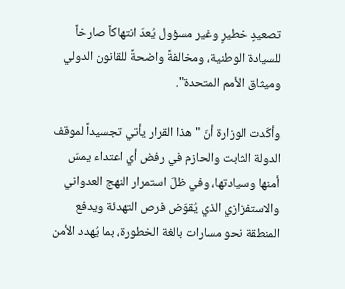تصعيدٍ خطيرٍ وغير مسؤول يُعدّ انتهاكاً صارخاً للسيادة الوطنية، ومخالفةً واضحةً للقانون الدولي وميثاق الأمم المتحدة".

وأكّدت الوزارة أنّ "هذا القرار يأتي تجسيداً لموقف الدولة الثابت والحازم في رفض أي اعتداء يمسّ أمنها وسيادتها، وفي ظلّ استمرار النهج العدواني والاستفزازي الذي يُقوّض فرص التهدئة ويدفع المنطقة نحو مسارات بالغة الخطورة، بما يُهدد الأمن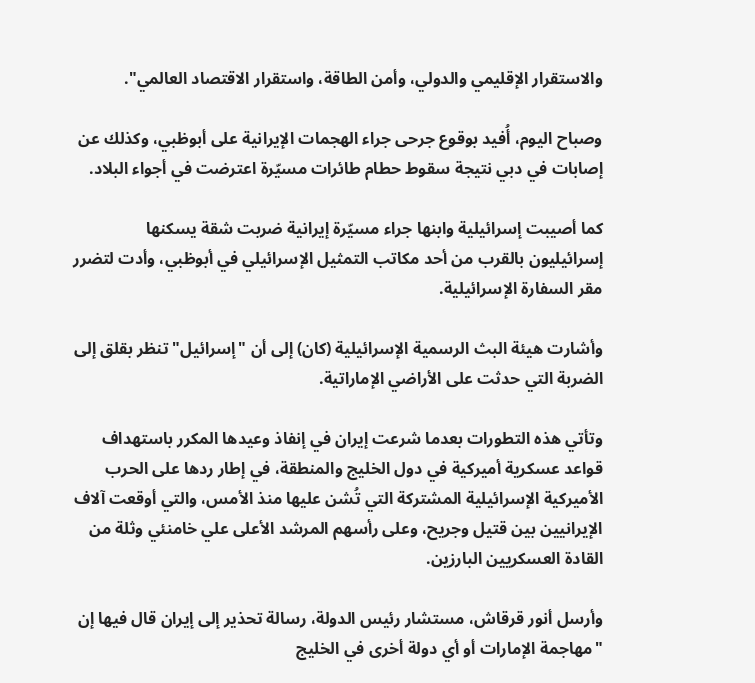والاستقرار الإقليمي والدولي، وأمن الطاقة، واستقرار الاقتصاد العالمي".

وصباح اليوم، أُفيد بوقوع جرحى جراء الهجمات الإيرانية على أبوظبي، وكذلك عن إصابات في دبي نتيجة سقوط حطام طائرات مسيّرة اعترضت في أجواء البلاد.

كما أصيبت إسرائيلية وابنها جراء مسيّرة إيرانية ضربت شقة يسكنها إسرائيليون بالقرب من أحد مكاتب التمثيل الإسرائيلي في أبوظبي، وأدت لتضرر مقر السفارة الإسرائيلية.

وأشارت هيئة البث الرسمية الإسرائيلية (كان) إلى أن "إسرائيل" تنظر بقلق إلى الضربة التي حدثت على الأراضي الإماراتية.

وتأتي هذه التطورات بعدما شرعت إيران في إنفاذ وعيدها المكرر باستهداف قواعد عسكرية أميركية في دول الخليج والمنطقة، في إطار ردها على الحرب الأميركية الإسرائيلية المشتركة التي تُشن عليها منذ الأمس، والتي أوقعت آلاف الإيرانيين بين قتيل وجريح، وعلى رأسهم المرشد الأعلى علي خامنئي وثلة من القادة العسكريين البارزين.

وأرسل أنور قرقاش، مستشار رئيس الدولة، رسالة تحذير إلى إيران قال فيها إن "مهاجمة الإمارات أو أي دولة أخرى في الخليج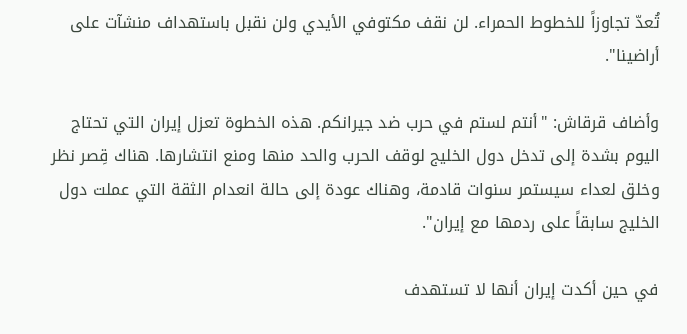تُعدّ تجاوزاً للخطوط الحمراء. لن نقف مكتوفي الأيدي ولن نقبل باستهداف منشآت على أراضينا".

وأضاف قرقاش: "أنتم لستم في حرب ضد جيرانكم. هذه الخطوة تعزل إيران التي تحتاج اليوم بشدة إلى تدخل دول الخليج لوقف الحرب والحد منها ومنع انتشارها. هناك قِصر نظر وخلق لعداء سيستمر سنوات قادمة، وهناك عودة إلى حالة انعدام الثقة التي عملت دول الخليج سابقاً على ردمها مع إيران".

في حين أكدت إيران أنها لا تستهدف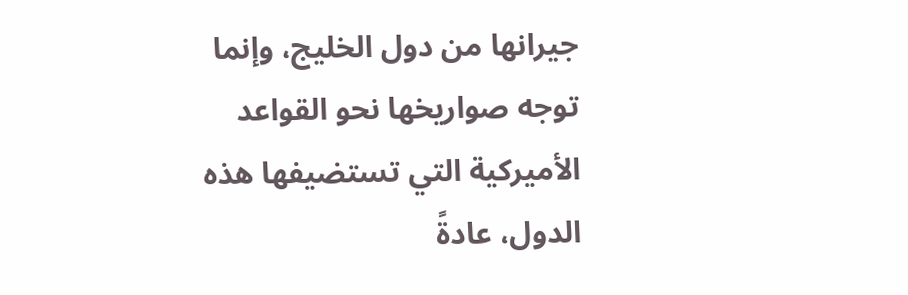جيرانها من دول الخليج، وإنما توجه صواريخها نحو القواعد الأميركية التي تستضيفها هذه الدول، عادةً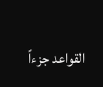القواعد جزءاً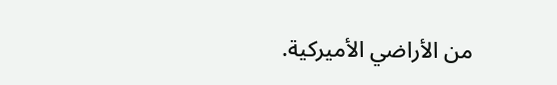من الأراضي الأميركية.